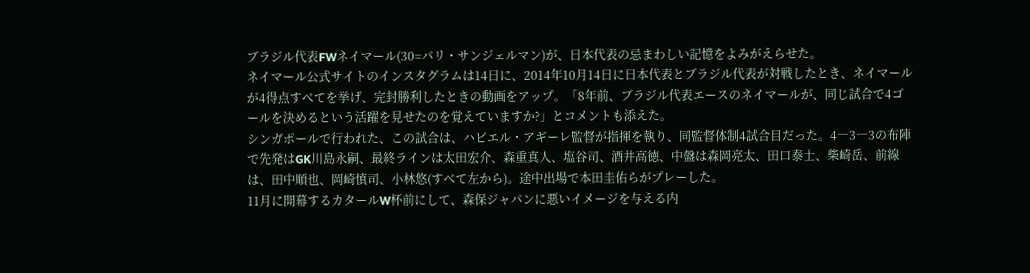ブラジル代表FWネイマール(30=パリ・サンジェルマン)が、日本代表の忌まわしい記憶をよみがえらせた。
ネイマール公式サイトのインスタグラムは14日に、2014年10月14日に日本代表とブラジル代表が対戦したとき、ネイマールが4得点すべてを挙げ、完封勝利したときの動画をアップ。「8年前、ブラジル代表エースのネイマールが、同じ試合で4ゴールを決めるという活躍を見せたのを覚えていますか?」とコメントも添えた。
シンガポールで行われた、この試合は、ハビエル・アギーレ監督が指揮を執り、同監督体制4試合目だった。4―3―3の布陣で先発はGK川島永嗣、最終ラインは太田宏介、森重真人、塩谷司、酒井高徳、中盤は森岡亮太、田口泰士、柴崎岳、前線は、田中順也、岡崎慎司、小林悠(すべて左から)。途中出場で本田圭佑らがプレーした。
11月に開幕するカタールW杯前にして、森保ジャパンに悪いイメージを与える内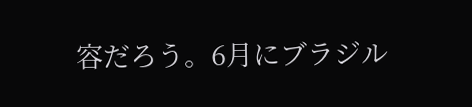容だろう。6月にブラジル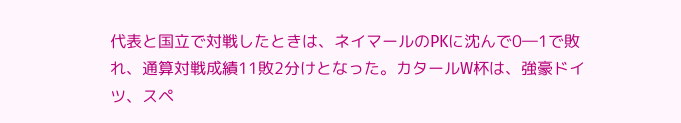代表と国立で対戦したときは、ネイマールのPKに沈んで0―1で敗れ、通算対戦成績11敗2分けとなった。カタールW杯は、強豪ドイツ、スペ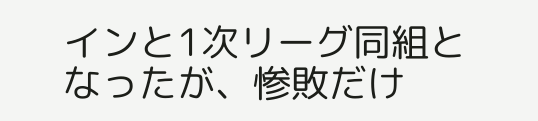インと1次リーグ同組となったが、惨敗だけ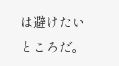は避けたいところだ。